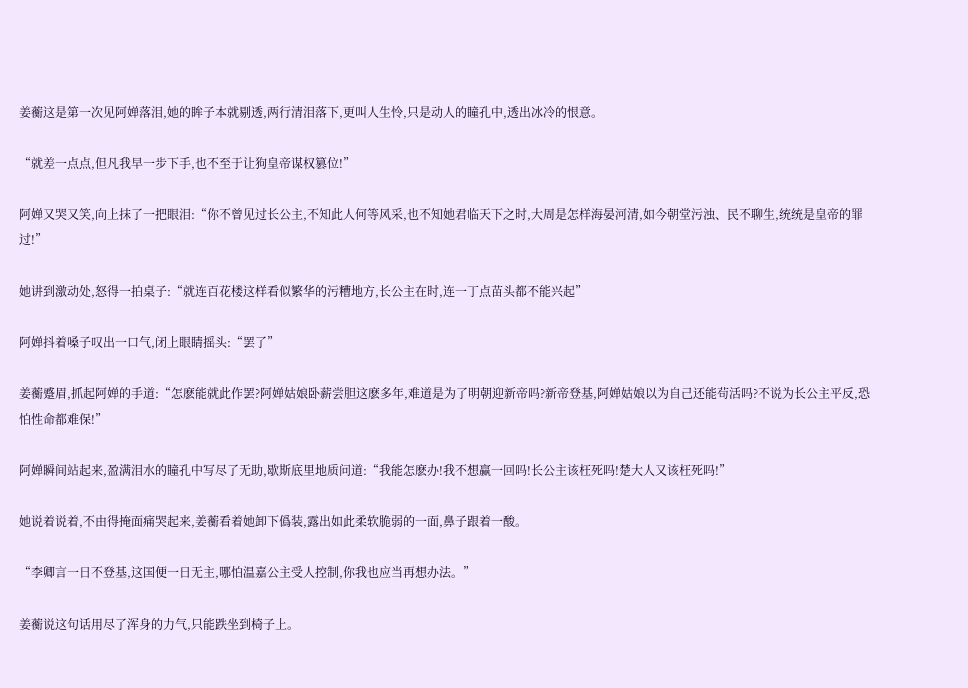姜蘅这是第一次见阿婵落泪,她的眸子本就剔透,两行清泪落下,更叫人生怜,只是动人的瞳孔中,透出冰冷的恨意。

“就差一点点,但凡我早一步下手,也不至于让狗皇帝谋权篡位!”

阿婵又哭又笑,向上抹了一把眼泪:“你不曾见过长公主,不知此人何等风采,也不知她君临天下之时,大周是怎样海晏河清,如今朝堂污浊、民不聊生,统统是皇帝的罪过!”

她讲到激动处,怒得一拍桌子:“就连百花楼这样看似繁华的污糟地方,长公主在时,连一丁点苗头都不能兴起”

阿婵抖着嗓子叹出一口气,闭上眼睛摇头:“罢了”

姜蘅蹙眉,抓起阿婵的手道:“怎麽能就此作罢?阿婵姑娘卧薪尝胆这麽多年,难道是为了明朝迎新帝吗?新帝登基,阿婵姑娘以为自己还能茍活吗?不说为长公主平反,恐怕性命都难保!”

阿婵瞬间站起来,盈满泪水的瞳孔中写尽了无助,歇斯底里地质问道:“我能怎麽办!我不想赢一回吗!长公主该枉死吗!楚大人又该枉死吗!”

她说着说着,不由得掩面痛哭起来,姜蘅看着她卸下僞装,露出如此柔软脆弱的一面,鼻子跟着一酸。

“李卿言一日不登基,这国便一日无主,哪怕温嘉公主受人控制,你我也应当再想办法。”

姜蘅说这句话用尽了浑身的力气,只能跌坐到椅子上。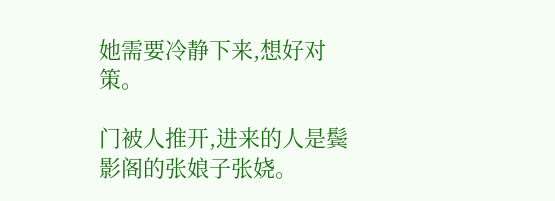她需要冷静下来,想好对策。

门被人推开,进来的人是鬓影阁的张娘子张娆。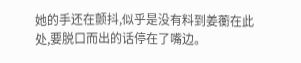她的手还在颤抖,似乎是没有料到姜蘅在此处,要脱口而出的话停在了嘴边。